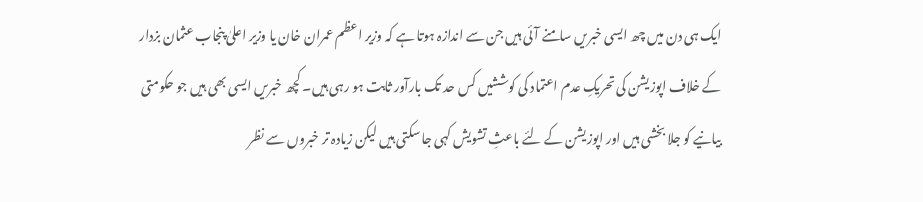ایک ہی دن میں چھ ایسی خبریں سامنے آئی ہیں جن سے اندازہ ہوتا ہے کہ وزیر اعظم عمران خان یا وزیر اعلیٰ پنجاب عثمان بزدار کے خلاف اپوزیشن کی تحریکِ عدم اعتماد کی کوششیں کس حد تک بارآور ثابت ہو رہی ہیں۔ کچھ خبریں ایسی بھی ہیں جو حکومتی بیانیے کو جلا بخشی ہیں اور اپوزیشن کے لئے باعثِ تشویش کہی جا سکتی ہیں لیکن زیادہ تر خبروں سے نظر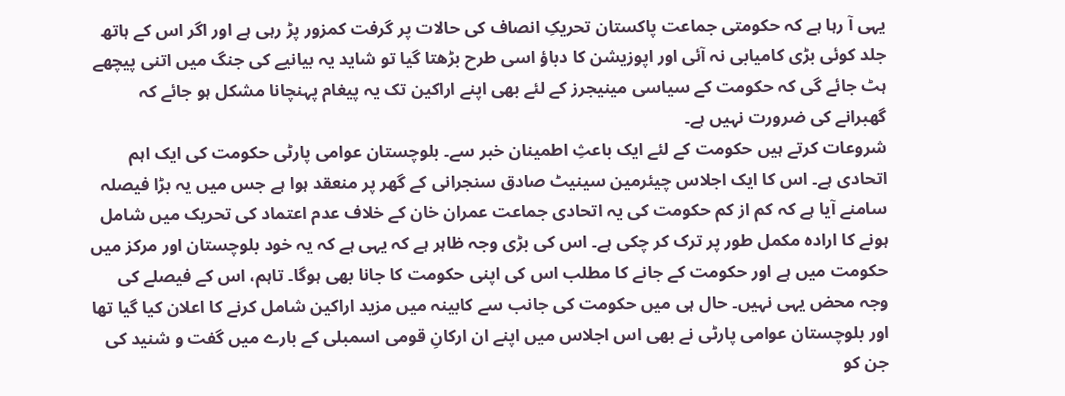یہی آ رہا ہے کہ حکومتی جماعت پاکستان تحریکِ انصاف کی حالات پر گرفت کمزور پڑ رہی ہے اور اگر اس کے ہاتھ جلد کوئی بڑی کامیابی نہ آئی اور اپوزیشن کا دباؤ اسی طرح بڑھتا گیا تو شاید یہ بیانیے کی جنگ میں اتنی پیچھے ہٹ جائے گی کہ حکومت کے سیاسی مینیجرز کے لئے بھی اپنے اراکین تک یہ پیغام پہنچانا مشکل ہو جائے کہ گھبرانے کی ضرورت نہیں ہے۔
شروعات کرتے ہیں حکومت کے لئے ایک باعثِ اطمینان خبر سے۔ بلوچستان عوامی پارٹی حکومت کی ایک اہم اتحادی ہے۔ اس کا ایک اجلاس چیئرمین سینیٹ صادق سنجرانی کے گھر پر منعقد ہوا ہے جس میں یہ بڑا فیصلہ سامنے آیا ہے کہ کم از کم حکومت کی یہ اتحادی جماعت عمران خان کے خلاف عدم اعتماد کی تحریک میں شامل ہونے کا ارادہ مکمل طور پر ترک کر چکی ہے۔ اس کی بڑی وجہ ظاہر ہے کہ یہی ہے کہ یہ خود بلوچستان اور مرکز میں حکومت میں ہے اور حکومت کے جانے کا مطلب اس کی اپنی حکومت کا جانا بھی ہوگا۔ تاہم، اس کے فیصلے کی وجہ محض یہی نہیں۔ حال ہی میں حکومت کی جانب سے کابینہ میں مزید اراکین شامل کرنے کا اعلان کیا گیا تھا اور بلوچستان عوامی پارٹی نے بھی اس اجلاس میں اپنے ان ارکانِ قومی اسمبلی کے بارے میں گفت و شنید کی جن کو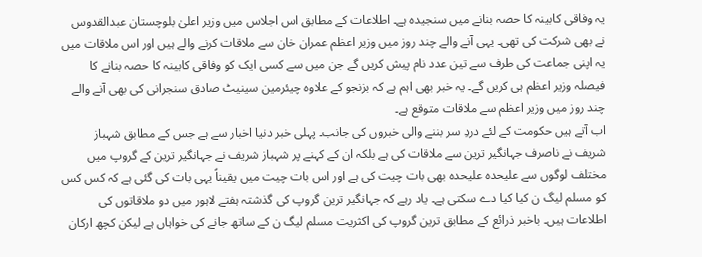یہ وفاقی کابینہ کا حصہ بنانے میں سنجیدہ ہے۔ اطلاعات کے مطابق اس اجلاس میں وزیر اعلیٰ بلوچستان عبدالقدوس نے بھی شرکت کی تھی۔ یہی آنے والے چند روز میں وزیر اعظم عمران خان سے ملاقات کرنے والے ہیں اور اس ملاقات میں یہ اپنی جماعت کی طرف سے تین عدد نام پیش کریں گے جن میں سے کسی ایک کو وفاقی کابینہ کا حصہ بنانے کا فیصلہ وزیر اعظم ہی کریں گے۔ یہ خبر بھی اہم ہے کہ بزنجو کے علاوہ چیئرمین سینیٹ صادق سنجرانی کی بھی آنے والے چند روز میں وزیر اعظم سے ملاقات متوقع ہے۔
اب آتے ہیں حکومت کے لئے دردِ سر بننے والی خبروں کی جانب۔ پہلی خبر دنیا اخبار سے ہے جس کے مطابق شہباز شریف نے ناصرف جہانگیر ترین سے ملاقات کی ہے بلکہ ان کے کہنے پر شہباز شریف نے جہانگیر ترین کے گروپ میں مختلف لوگوں سے علیحدہ علیحدہ بھی بات چیت کی ہے اور اس بات چیت میں یقیناً یہی بات کی گئی ہے کہ کس کس کو مسلم لیگ ن کیا کیا دے سکتی ہے۔ یاد رہے کہ جہانگیر ترین گروپ کی گذشتہ ہفتے لاہور میں دو ملاقاتوں کی اطلاعات ہیں۔ باخبر ذرائع کے مطابق ترین گروپ کی اکثریت مسلم لیگ ن کے ساتھ جانے کی خواہاں ہے لیکن کچھ ارکان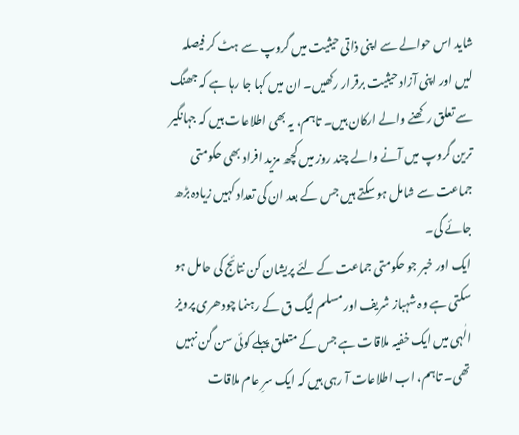شاید اس حوالے سے اپنی ذاتی حیثیت میں گروپ سے ہٹ کر فیصلہ لیں اور اپنی آزاد حیثیت برقرار رکھیں۔ ان میں کہا جا رہا ہے کہ جھنگ سے تعلق رکھنے والے ارکان ہیں۔ تاہم، یہ بھی اطلاعات ہیں کہ جہانگیر ترین گروپ میں آنے والے چند روز میں کچھ مزید افراد بھی حکومتی جماعت سے شامل ہو سکتے ہیں جس کے بعد ان کی تعداد کہیں زیادہ بڑھ جائے گی۔
ایک اور خبر جو حکومتی جماعت کے لئے پریشان کن نتائج کی حامل ہو سکتی ہے وہ شہباز شریف اور مسلم لیگ ق کے رہنما چودھری پرویز الٰہی میں ایک خفیہ ملاقات ہے جس کے متعلق پہلے کوئی سن گن نہیں تھی۔ تاہم، اب اطلاعات آ رہی ہیں کہ ایک سرِ عام ملاقات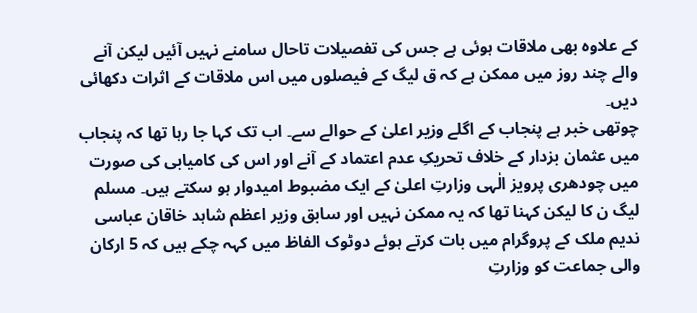کے علاوہ بھی ملاقات ہوئی ہے جس کی تفصیلات تاحال سامنے نہیں آئیں لیکن آنے والے چند روز میں ممکن ہے کہ ق لیگ کے فیصلوں میں اس ملاقات کے اثرات دکھائی دیں۔
چوتھی خبر ہے پنجاب کے اگلے وزیر اعلیٰ کے حوالے سے۔ اب تک کہا جا رہا تھا کہ پنجاب میں عثمان بزدار کے خلاف تحریکِ عدم اعتماد کے آنے اور اس کی کامیابی کی صورت میں چودھری پرویز الٰہی وزارتِ اعلیٰ کے ایک مضبوط امیدوار ہو سکتے ہیں۔ مسلم لیگ ن کا لیکن کہنا تھا کہ یہ ممکن نہیں اور سابق وزیر اعظم شاہد خاقان عباسی ندیم ملک کے پروگرام میں بات کرتے ہوئے دوٹوک الفاظ میں کہہ چکے ہیں کہ 5 ارکان والی جماعت کو وزارتِ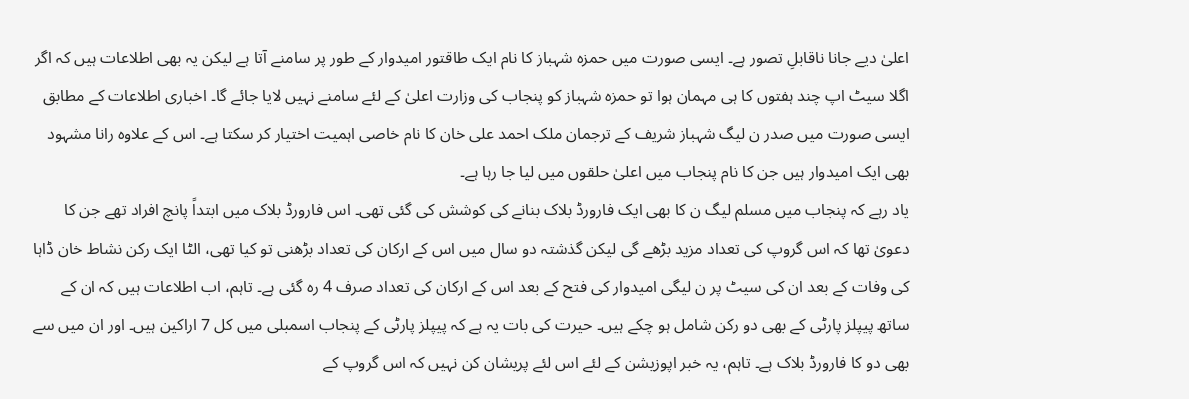اعلیٰ دیے جانا ناقابلِ تصور ہے۔ ایسی صورت میں حمزہ شہباز کا نام ایک طاقتور امیدوار کے طور پر سامنے آتا ہے لیکن یہ بھی اطلاعات ہیں کہ اگر اگلا سیٹ اپ چند ہفتوں کا ہی مہمان ہوا تو حمزہ شہباز کو پنجاب کی وزارت اعلیٰ کے لئے سامنے نہیں لایا جائے گا۔ اخباری اطلاعات کے مطابق ایسی صورت میں صدر ن لیگ شہباز شریف کے ترجمان ملک احمد علی خان کا نام خاصی اہمیت اختیار کر سکتا ہے۔ اس کے علاوہ رانا مشہود بھی ایک امیدوار ہیں جن کا نام پنجاب میں اعلیٰ حلقوں میں لیا جا رہا ہے۔
یاد رہے کہ پنجاب میں مسلم لیگ ن کا بھی ایک فارورڈ بلاک بنانے کی کوشش کی گئی تھی۔ اس فارورڈ بلاک میں ابتداً پانچ افراد تھے جن کا دعویٰ تھا کہ اس گروپ کی تعداد مزید بڑھے گی لیکن گذشتہ دو سال میں اس کے ارکان کی تعداد بڑھنی تو کیا تھی، الٹا ایک رکن نشاط خان ڈاہا کی وفات کے بعد ان کی سیٹ پر ن لیگی امیدوار کی فتح کے بعد اس کے ارکان کی تعداد صرف 4 رہ گئی ہے۔ تاہم، اب اطلاعات ہیں کہ ان کے ساتھ پیپلز پارٹی کے بھی دو رکن شامل ہو چکے ہیں۔ حیرت کی بات یہ ہے کہ پیپلز پارٹی کے پنجاب اسمبلی میں کل 7 اراکین ہیں۔ اور ان میں سے بھی دو کا فارورڈ بلاک ہے۔ تاہم، یہ خبر اپوزیشن کے لئے اس لئے پریشان کن نہیں کہ اس گروپ کے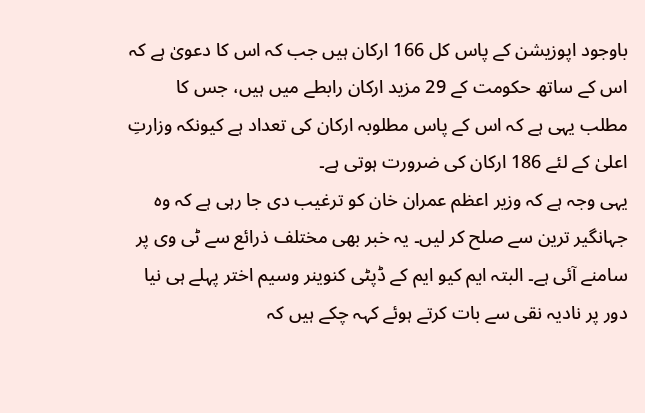باوجود اپوزیشن کے پاس کل 166 ارکان ہیں جب کہ اس کا دعویٰ ہے کہ اس کے ساتھ حکومت کے 29 مزید ارکان رابطے میں ہیں، جس کا مطلب یہی ہے کہ اس کے پاس مطلوبہ ارکان کی تعداد ہے کیونکہ وزارتِ اعلیٰ کے لئے 186 ارکان کی ضرورت ہوتی ہے۔
یہی وجہ ہے کہ وزیر اعظم عمران خان کو ترغیب دی جا رہی ہے کہ وہ جہانگیر ترین سے صلح کر لیں۔ یہ خبر بھی مختلف ذرائع سے ٹی وی پر سامنے آئی ہے۔ البتہ ایم کیو ایم کے ڈپٹی کنوینر وسیم اختر پہلے ہی نیا دور پر نادیہ نقی سے بات کرتے ہوئے کہہ چکے ہیں کہ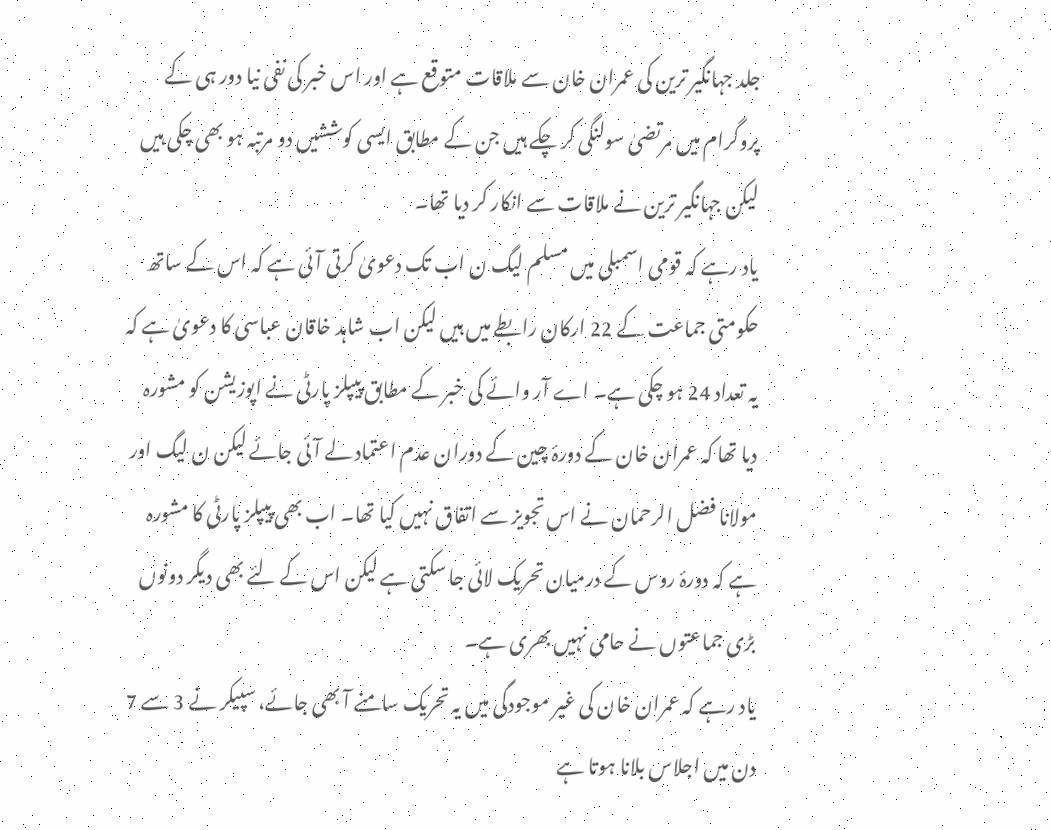جلد جہانگیر ترین کی عمران خان سے ملاقات متوقع ہے اور اس خبر کی نفی نیا دور ہی کے پروگرام میں مرتضیٰ سولنگی کر چکے ہیں جن کے مطابق ایسی کوششیں دو مرتبہ ہو بھی چکی ہیں لیکن جہانگیر ترین نے ملاقات سے انکار کر دیا تھا۔
یاد رہے کہ قومی اسمبلی میں مسلم لیگ ن اب تک دعویٰ کرتی آئی ہے کہ اس کے ساتھ حکومتی جماعت کے 22 ارکان رابطے میں ہیں لیکن اب شاہد خاقان عباسی کا دعویٰ ہے کہ یہ تعداد 24 ہو چکی ہے۔ اے آر وائے کی خبر کے مطابق پیپلز پارٹی نے اپوزیشن کو مشورہ دیا تھا کہ عمران خان کے دورۂ چین کے دوران عدم اعتماد لے آئی جائے لیکن ن لیگ اور مولانا فضل الرحمان نے اس تجویز سے اتفاق نہیں کیا تھا۔ اب بھی پیپلز پارٹی کا مشورہ ہے کہ دورۂ روس کے درمیان تحریک لائی جا سکتی ہے لیکن اس کے لئے بھی دیگر دونوں بڑی جماعتوں نے حامی نہیں بھری ہے۔
یاد رہے کہ عمران خان کی غیر موجودگی میں یہ تحریک سامنے آ بھی جائے، سپیکر نے 3 سے 7 دن میں اجلاس بلانا ہوتا ہے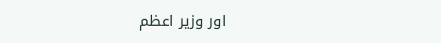اور وزیر اعظم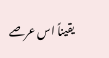یقیناً اس عرصے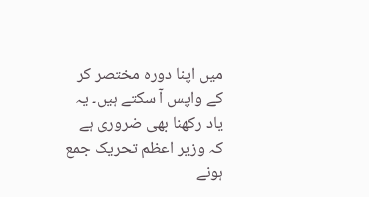میں اپنا دورہ مختصر کر کے واپس آ سکتے ہیں۔ یہ یاد رکھنا بھی ضروری ہے کہ وزیر اعظم تحریک جمع ہونے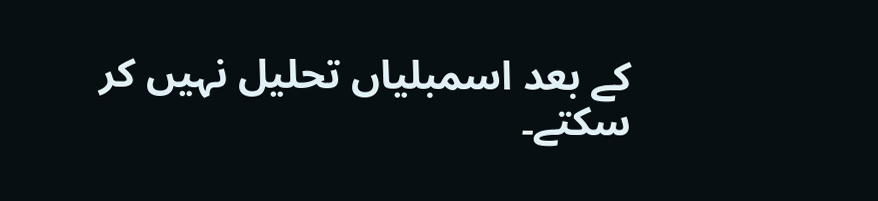کے بعد اسمبلیاں تحلیل نہیں کر سکتے۔